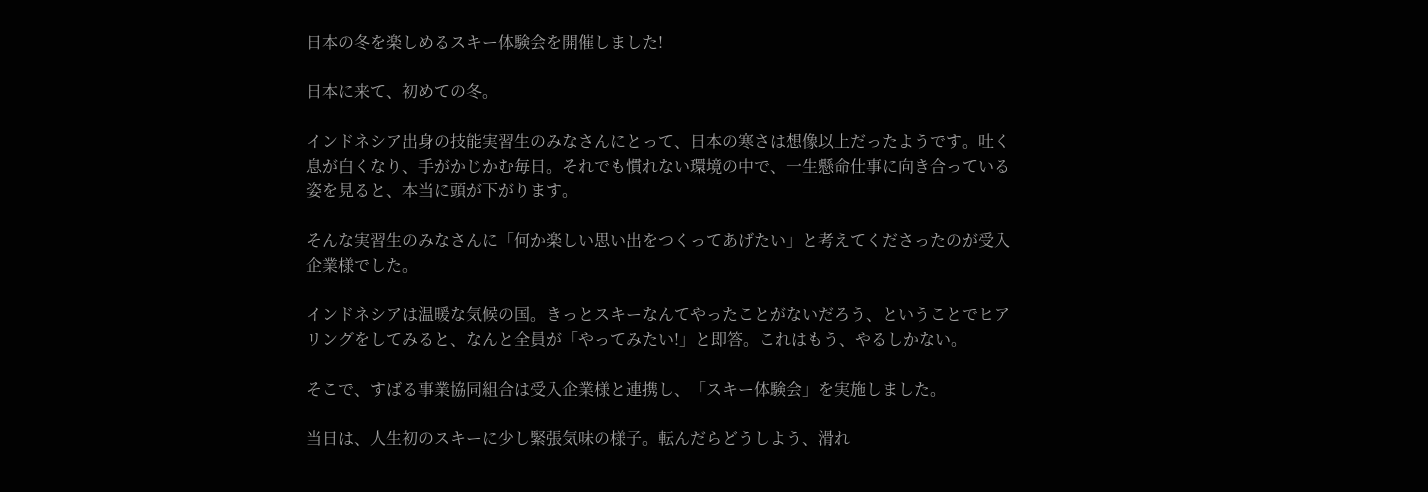日本の冬を楽しめるスキー体験会を開催しました!

日本に来て、初めての冬。

インドネシア出身の技能実習生のみなさんにとって、日本の寒さは想像以上だったようです。吐く息が白くなり、手がかじかむ毎日。それでも慣れない環境の中で、一生懸命仕事に向き合っている姿を見ると、本当に頭が下がります。

そんな実習生のみなさんに「何か楽しい思い出をつくってあげたい」と考えてくださったのが受入企業様でした。

インドネシアは温暖な気候の国。きっとスキーなんてやったことがないだろう、ということでヒアリングをしてみると、なんと全員が「やってみたい!」と即答。これはもう、やるしかない。

そこで、すばる事業協同組合は受入企業様と連携し、「スキー体験会」を実施しました。

当日は、人生初のスキーに少し緊張気味の様子。転んだらどうしよう、滑れ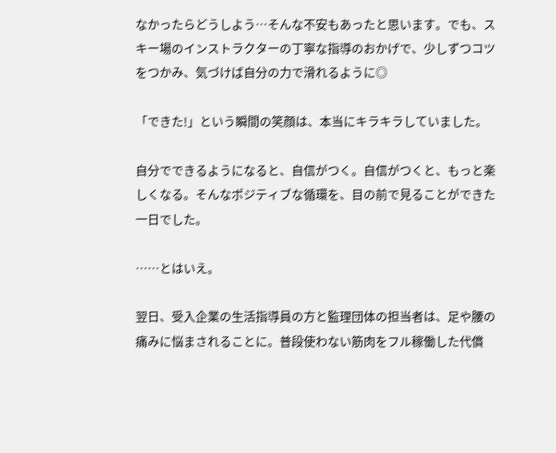なかったらどうしよう…そんな不安もあったと思います。でも、スキー場のインストラクターの丁寧な指導のおかげで、少しずつコツをつかみ、気づけば自分の力で滑れるように◎

「できた!」という瞬間の笑顔は、本当にキラキラしていました。

自分でできるようになると、自信がつく。自信がつくと、もっと楽しくなる。そんなポジティブな循環を、目の前で見ることができた一日でした。

……とはいえ。

翌日、受入企業の生活指導員の方と監理団体の担当者は、足や腰の痛みに悩まされることに。普段使わない筋肉をフル稼働した代償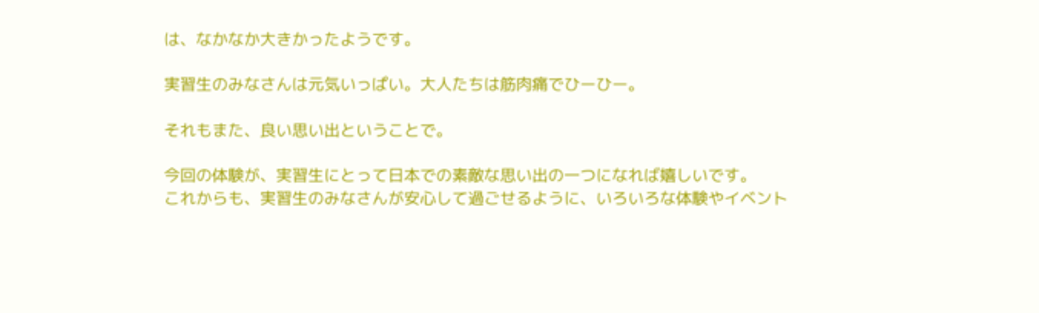は、なかなか大きかったようです。

実習生のみなさんは元気いっぱい。大人たちは筋肉痛でひーひー。

それもまた、良い思い出ということで。

今回の体験が、実習生にとって日本での素敵な思い出の一つになれば嬉しいです。
これからも、実習生のみなさんが安心して過ごせるように、いろいろな体験やイベント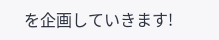を企画していきます!